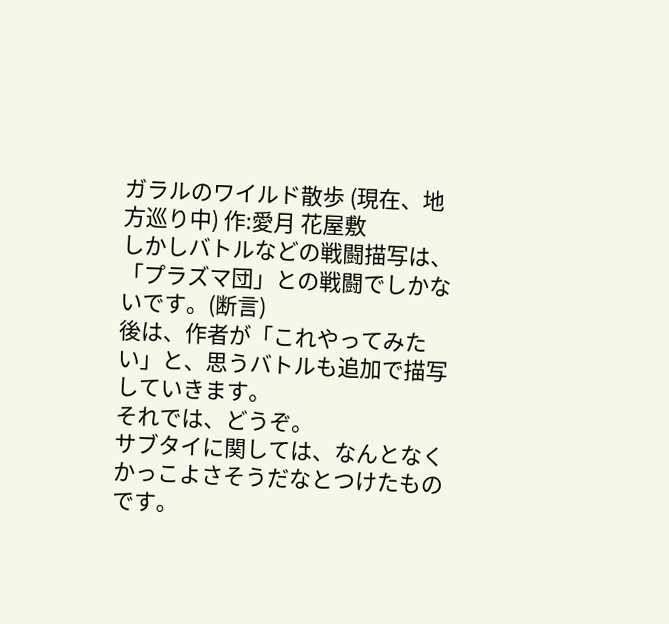ガラルのワイルド散歩 (現在、地方巡り中) 作:愛月 花屋敷
しかしバトルなどの戦闘描写は、「プラズマ団」との戦闘でしかないです。(断言)
後は、作者が「これやってみたい」と、思うバトルも追加で描写していきます。
それでは、どうぞ。
サブタイに関しては、なんとなくかっこよさそうだなとつけたものです。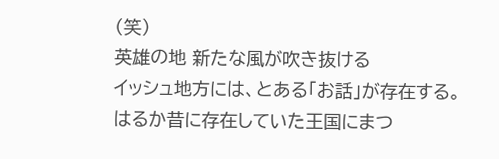(笑)
英雄の地 新たな風が吹き抜ける
イッシュ地方には、とある「お話」が存在する。
はるか昔に存在していた王国にまつ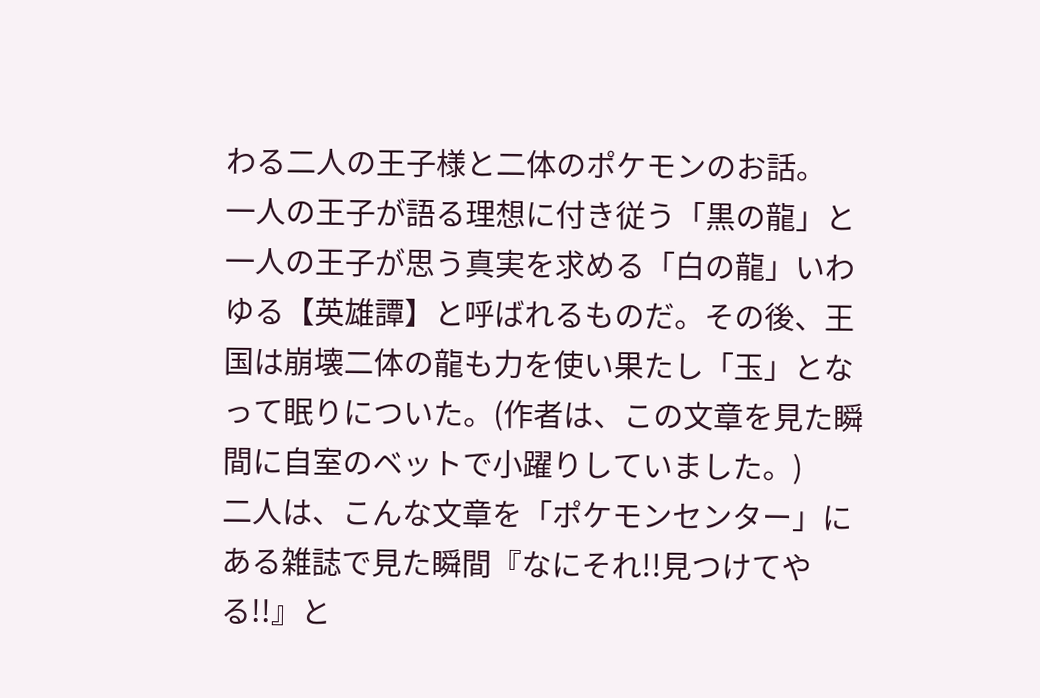わる二人の王子様と二体のポケモンのお話。
一人の王子が語る理想に付き従う「黒の龍」と一人の王子が思う真実を求める「白の龍」いわゆる【英雄譚】と呼ばれるものだ。その後、王国は崩壊二体の龍も力を使い果たし「玉」となって眠りについた。(作者は、この文章を見た瞬間に自室のベットで小躍りしていました。)
二人は、こんな文章を「ポケモンセンター」にある雑誌で見た瞬間『なにそれ!!見つけてやる!!』と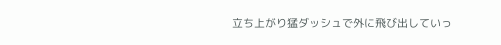立ち上がり猛ダッシュで外に飛び出していっ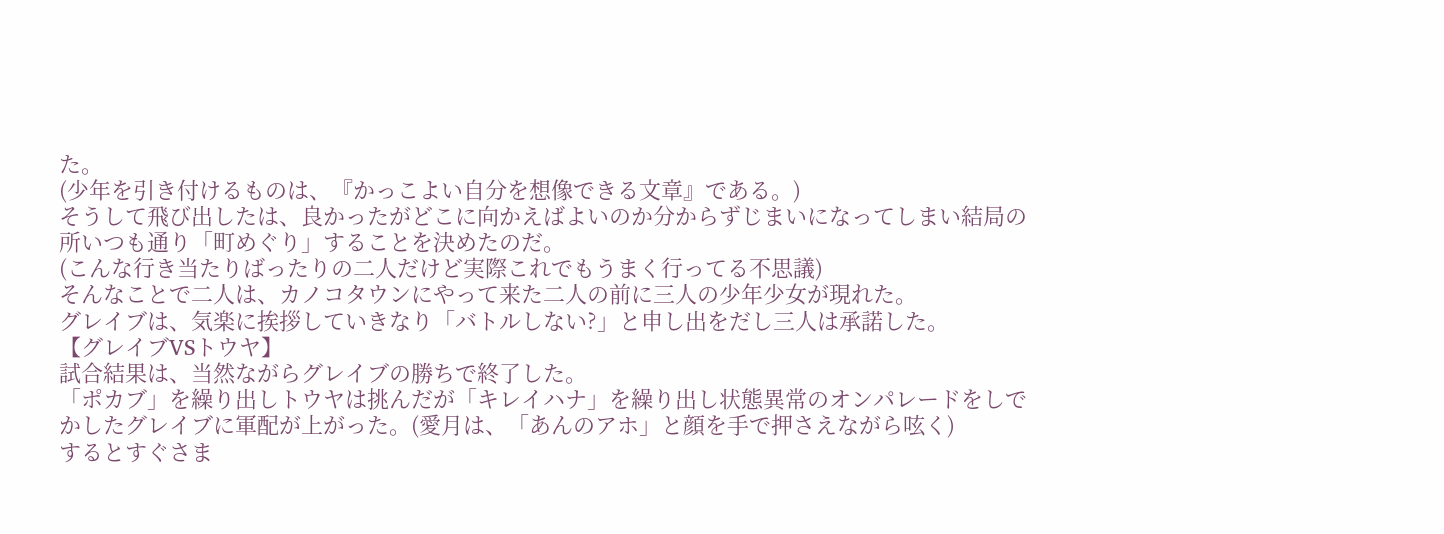た。
(少年を引き付けるものは、『かっこよい自分を想像できる文章』である。)
そうして飛び出したは、良かったがどこに向かえばよいのか分からずじまいになってしまい結局の所いつも通り「町めぐり」することを決めたのだ。
(こんな行き当たりばったりの二人だけど実際これでもうまく行ってる不思議)
そんなことで二人は、カノコタウンにやって来た二人の前に三人の少年少女が現れた。
グレイブは、気楽に挨拶していきなり「バトルしない?」と申し出をだし三人は承諾した。
【グレイブVSトウヤ】
試合結果は、当然ながらグレイブの勝ちで終了した。
「ポカブ」を繰り出しトウヤは挑んだが「キレイハナ」を繰り出し状態異常のオンパレードをしでかしたグレイブに軍配が上がった。(愛月は、「あんのアホ」と顔を手で押さえながら呟く)
するとすぐさま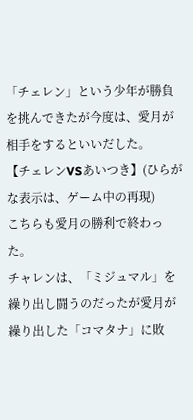「チェレン」という少年が勝負を挑んできたが今度は、愛月が相手をするといいだした。
【チェレンVSあいつき】(ひらがな表示は、ゲーム中の再現)
こちらも愛月の勝利で終わった。
チャレンは、「ミジュマル」を繰り出し闘うのだったが愛月が繰り出した「コマタナ」に敗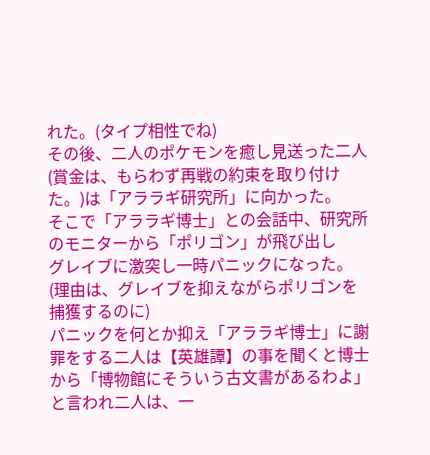れた。(タイプ相性でね)
その後、二人のポケモンを癒し見送った二人(賞金は、もらわず再戦の約束を取り付けた。)は「アララギ研究所」に向かった。
そこで「アララギ博士」との会話中、研究所のモニターから「ポリゴン」が飛び出し
グレイブに激突し一時パニックになった。(理由は、グレイブを抑えながらポリゴンを捕獲するのに)
パニックを何とか抑え「アララギ博士」に謝罪をする二人は【英雄譚】の事を聞くと博士から「博物館にそういう古文書があるわよ」と言われ二人は、一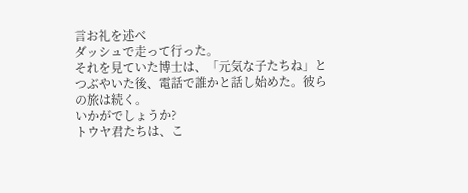言お礼を述べ
ダッシュで走って行った。
それを見ていた博士は、「元気な子たちね」とつぶやいた後、電話で誰かと話し始めた。彼らの旅は続く。
いかがでしょうか?
トウヤ君たちは、こ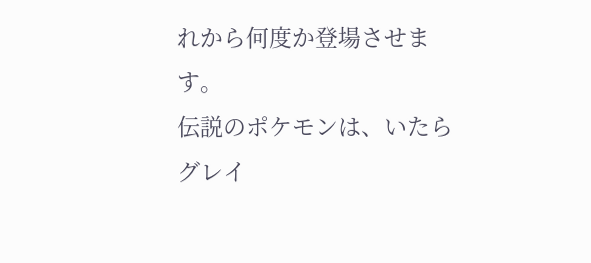れから何度か登場させます。
伝説のポケモンは、いたらグレイ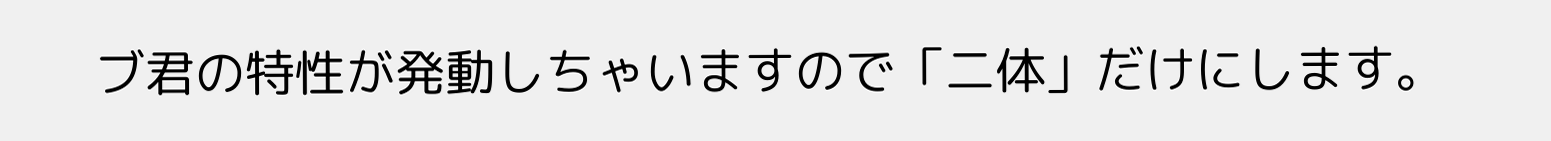ブ君の特性が発動しちゃいますので「二体」だけにします。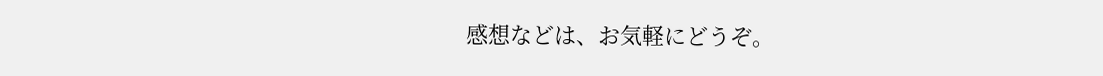感想などは、お気軽にどうぞ。